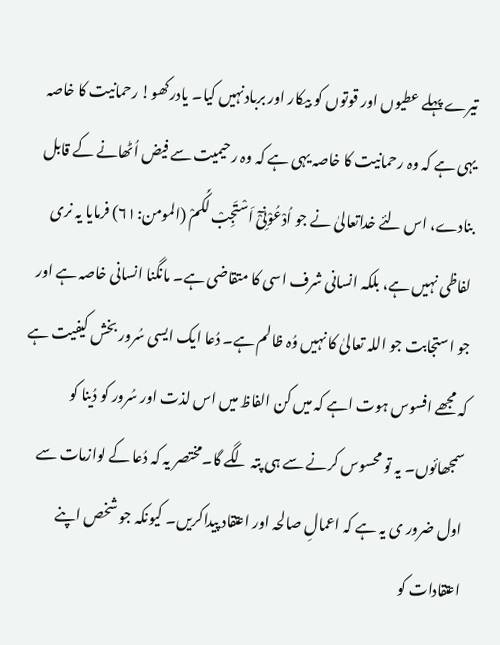تیرے پہلے عطیوں اور قوتوں کو بیکار اور بربادنہیں کیا۔ یادرکھو! رحمانیت کا خاصہ یہی ہے کہ وہ رحمانیت کا خاصہ یہی ہے کہ وہ رحیمیت سے فیض اُٹھانے کے قابل بنادے، اس لئے خداتعالیٰ نے جو اُدْعُوْنِیْٓ اَسْتَجِبْ لَکُمْ (المومن:۶۱) فرمایا یہ نری لفاظی نہیں ہے، بلکہ انسانی شرف اسی کا متقاضی ہے۔ مانگنا انسانی خاصہ ہے اور جو استجابت جو اللہ تعالیٰ کا نہیں وُہ ظالم ہے۔ دُعا ایک ایسی سُرور بخش کیفیت ہے کہ مجھے افسوس ہوت اہے کہ میں کن الفاظ میں اس لذت اور سُرور کو دُینا کو سمجھائوں۔ یہ تو محسوس کرنے سے ہی پتہ لگے گا۔مختصر یہ کہ دُعا کے لوازمات سے اول ضرور ی یہ ہے کہ اعمالِ صالحہ اور اعتقاد پیداکریں۔ کیونکہ جو شخص اپنے اعتقادات کو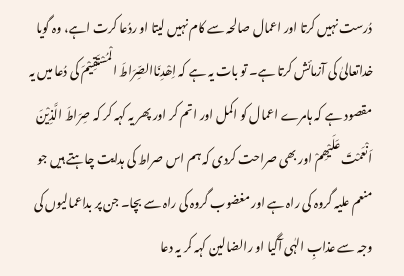دُرست نہیں کرتا اور اعمال صالحہ سے کام نہیں لیتا او ردُعا کرت اہے، وہ گویا خداتعالیٰ کی آزمائش کرتا ہے۔ تو بات یہ ہے کہ اِھْدِنَاالصِّرَاطَ الْمُسْتَقِیْمَ کی دُعا میں یہ مقصود ہے کہ ہامرے اعمال کو اکمل اور اتم کر اور پھر یہ کہہ کر کہ صِرَاطَ الَّذِیْنَ اَنْعَمْتَ عَلَیْھِمْ اور بھی صراحت کردی کہ ہم اس صراط کی ہدایت چاہتے ہیں جو منعم علیہ گروہ کی راہ ہے اور مغضوب گروہ کی راہ سے بچا۔ جن پر بداعمالیوں کی وجہ سے عذابِ الہٰی آگیا او رالضالین کہہ کر یہ دعا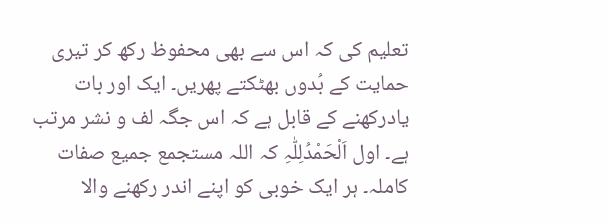تعلیم کی کہ اس سے بھی محفوظ رکھ کر تیری حمایت کے بُدوں بھٹکتے پھریں۔ ایک اور بات یادرکھنے کے قابل ہے کہ اس جگہ لف و نشر مرتب ہے۔ اول اَلْحَمْدُلِلّٰہِ کہ اللہ مستجمع جمیع صفات کاملہ۔ ہر ایک خوبی کو اپنے اندر رکھنے والا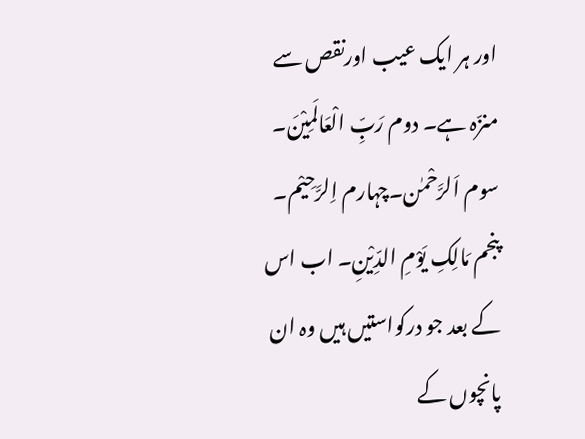اور ہر ایک عیب اورنقص سے منزّہ ہے۔ دوم رَبِّ الْعَالَمِیْنَ۔ سوم اَلرَّحْمٰن۔چہارم اِلرَّحِیْم۔ پنجم مَالِکِ یَوْمِ الدِّیْنِ۔ اب اس کے بعد جو درکواستیں ہیں وہ ان پانچوں کے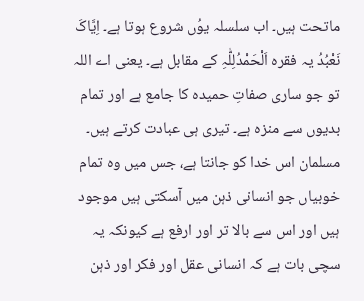ماتحت ہیں۔ اب سلسلہ یوُں شروع ہوتا ہے۔ اِیَّاکَ نَعْبُدُ یہ فقرہ اَلْحَمْدُلِلّٰہِ کے مقابل ہے۔ یعنی اے اللہ تو جو ساری صفاتِ حمیدہ کا جامع ہے اور تمام بدیوں سے منزہ ہے۔ تیری ہی عبادت کرتے ہیں۔ مسلمان اس خدا کو جانتا ہے، جس میں وہ تمام خوبیاں جو انسانی ذہن میں آسکتی ہیں موجود ہیں اور اس سے بالا تر اور ارفع ہے کیونکہ یہ سچی بات ہے کہ انسانی عقل اور فکر اور ذہن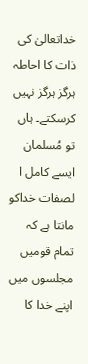خداتعالیٰ کی ذات کا احاطہ ہرگز ہرگز نہیں کرسکتے۔ ہاں تو مُسلمان ایسے کامل ا لصفات خداکو مانتا ہے کہ تمام قومیں مجلسوں میں اپنے خدا کا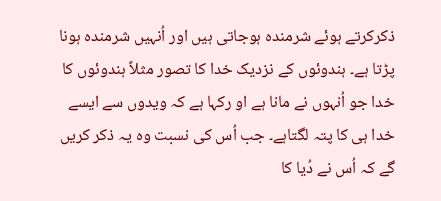ذکرکرتے ہوئے شرمندہ ہوجاتی ہیں اور اُنہیں شرمندہ ہونا پڑتا ہے۔ ہندوئوں کے نزدیک خدا کا تصور مثلاً ہندوئوں کا خدا جو اُنہوں نے مانا ہے او رکہا ہے کہ ویدوں سے ایسے خدا ہی کا پتہ لگتاہے۔ جب اُس کی نسبت وہ یہ ذکر کریں گے کہ اُس نے دُیا کا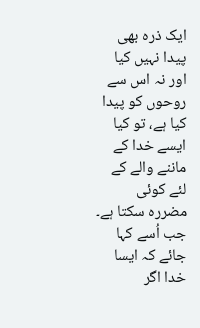ایک ذرہ بھی پیدا نہیں کیا اور نہ اس سے روحوں کو پیدا کیا ہے، تو کیا ایسے خدا کے ماننے والے کے لئے کوئی مضررہ سکتا ہے۔ جب اُسے کہا جائے کہ ایسا خدا اگر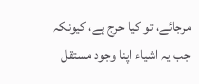مرجائے، تو کیا حرج ہے، کیونکہ جب یہ اشیاء اپنا وجود مستقل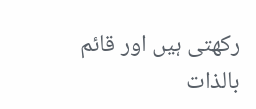رکھتی ہیں اور قائم بالذات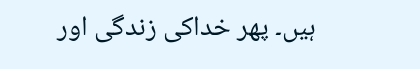ہیں۔ پھر خداکی زندگی اور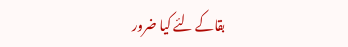بقاکے لئے کیا ضرور